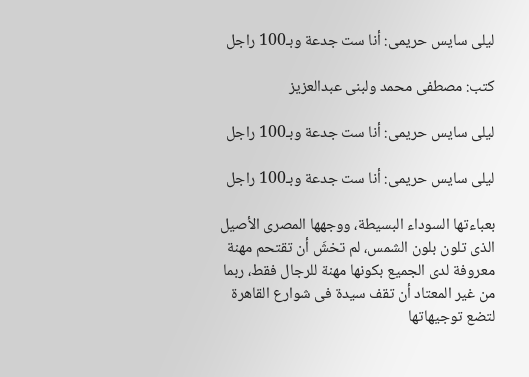ليلى سايس حريمى: أنا ست جدعة وبـ100 راجل

كتب: مصطفى محمد ولبنى عبدالعزيز

ليلى سايس حريمى: أنا ست جدعة وبـ100 راجل

ليلى سايس حريمى: أنا ست جدعة وبـ100 راجل

بعباءتها السوداء البسيطة، ووجهها المصرى الأصيل الذى تلون بلون الشمس، لم تخشَ أن تقتحم مهنة معروفة لدى الجميع بكونها مهنة للرجال فقط، ربما من غير المعتاد أن تقف سيدة فى شوارع القاهرة لتضع توجيهاتها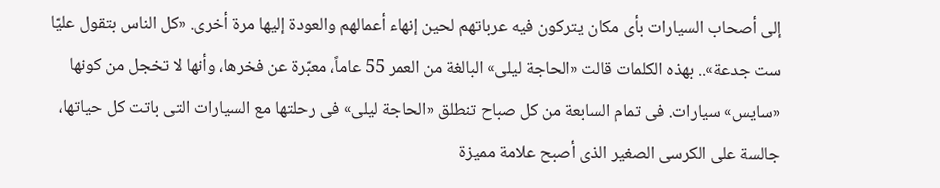إلى أصحاب السيارات بأى مكان يتركون فيه عرباتهم لحين إنهاء أعمالهم والعودة إليها مرة أخرى. «كل الناس بتقول عليّا ست جدعة».. بهذه الكلمات قالت «الحاجة ليلى» البالغة من العمر 55 عاماً، معبّرة عن فخرها، وأنها لا تخجل من كونها «سايس» سيارات. فى تمام السابعة من كل صباح تنطلق «الحاجة ليلى» فى رحلتها مع السيارات التى باتت كل حياتها، جالسة على الكرسى الصغير الذى أصبح علامة مميزة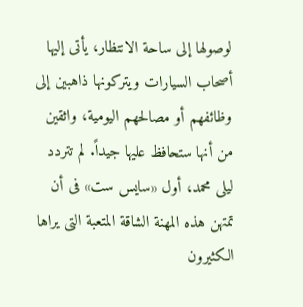لوصولها إلى ساحة الانتظار، يأتى إليها أصحاب السيارات ويتركونها ذاهبين إلى وظائفهم أو مصالحهم اليومية، واثقين من أنها ستحافظ عليها جيداً. لم تتردد ليلى محمد، أول «سايس ست» فى أن تمتهن هذه المهنة الشاقة المتعبة التى يراها الكثيرون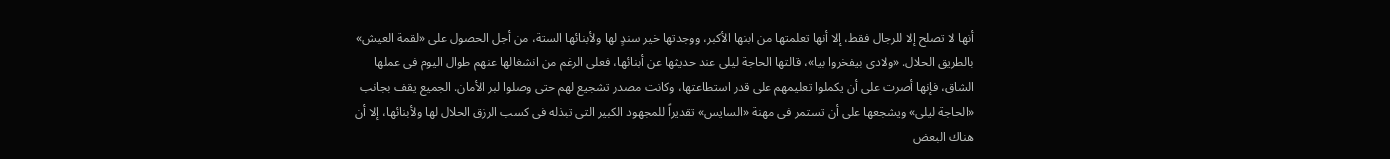أنها لا تصلح إلا للرجال فقط، إلا أنها تعلمتها من ابنها الأكبر، ووجدتها خير سندٍ لها ولأبنائها الستة، من أجل الحصول على «لقمة العيش» بالطريق الحلال. «ولادى بيفخروا بيا»، قالتها الحاجة ليلى عند حديثها عن أبنائها، فعلى الرغم من انشغالها عنهم طوال اليوم فى عملها الشاق، فإنها أصرت على أن يكملوا تعليمهم على قدر استطاعتها، وكانت مصدر تشجيع لهم حتى وصلوا لبر الأمان. الجميع يقف بجانب «الحاجة ليلى» ويشجعها على أن تستمر فى مهنة «السايس» تقديراً للمجهود الكبير التى تبذله فى كسب الرزق الحلال لها ولأبنائها، إلا أن هناك البعض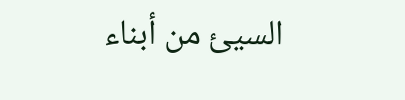السيئ من أبناء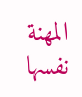المهنة نفسها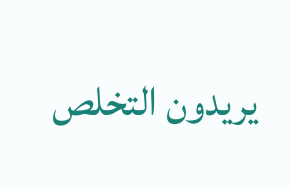يريدون التخلص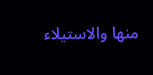منها والاستيلاء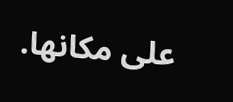على مكانها.